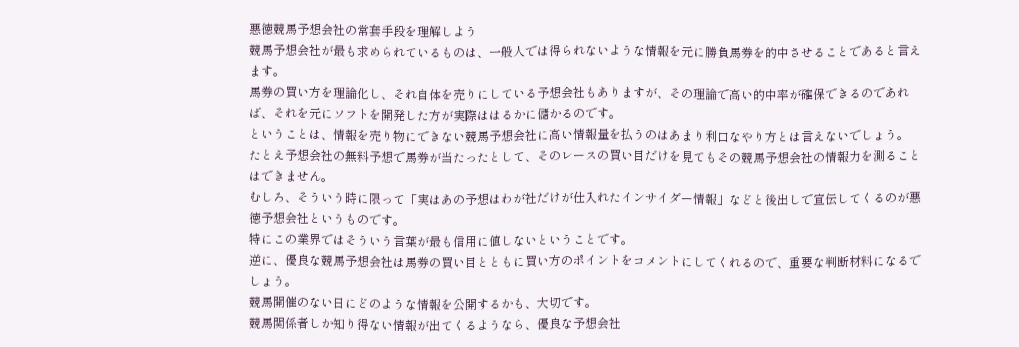悪徳競馬予想会社の常套手段を理解しよう
競馬予想会社が最も求められているものは、一般人では得られないような情報を元に勝負馬券を的中させることであると言えます。
馬券の買い方を理論化し、それ自体を売りにしている予想会社もありますが、その理論で高い的中率が確保できるのであれば、それを元にソフトを開発した方が実際ははるかに儲かるのです。
ということは、情報を売り物にできない競馬予想会社に高い情報量を払うのはあまり利口なやり方とは言えないでしょう。
たとえ予想会社の無料予想で馬券が当たったとして、そのレースの買い目だけを見てもその競馬予想会社の情報力を測ることはできません。
むしろ、そういう時に限って「実はあの予想はわが社だけが仕入れたインサイダー情報」などと後出しで宣伝してくるのが悪徳予想会社というものです。
特にこの業界ではそういう言葉が最も信用に値しないということです。
逆に、優良な競馬予想会社は馬券の買い目とともに買い方のポイントをコメントにしてくれるので、重要な判断材料になるでしょう。
競馬開催のない日にどのような情報を公開するかも、大切です。
競馬関係者しか知り得ない情報が出てくるようなら、優良な予想会社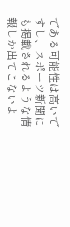である可能性は高いですし、スポーツ新聞にも掲載されるような情報しか出てこないよ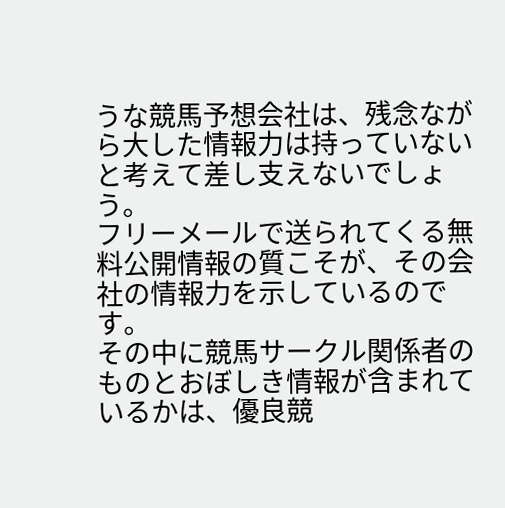うな競馬予想会社は、残念ながら大した情報力は持っていないと考えて差し支えないでしょう。
フリーメールで送られてくる無料公開情報の質こそが、その会社の情報力を示しているのです。
その中に競馬サークル関係者のものとおぼしき情報が含まれているかは、優良競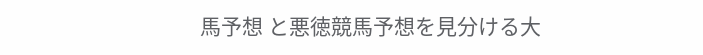馬予想 と悪徳競馬予想を見分ける大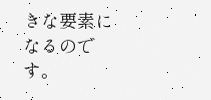きな要素になるのです。